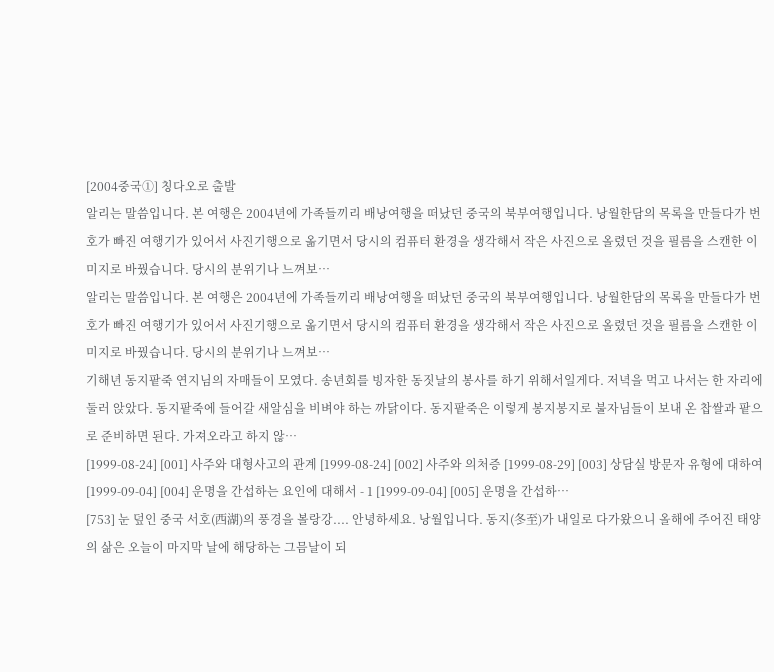[2004중국①] 칭다오로 출발
알리는 말씀입니다. 본 여행은 2004년에 가족들끼리 배낭여행을 떠났던 중국의 북부여행입니다. 낭월한담의 목록을 만들다가 번호가 빠진 여행기가 있어서 사진기행으로 옮기면서 당시의 컴퓨터 환경을 생각해서 작은 사진으로 올렸던 것을 필름을 스캔한 이미지로 바꿨습니다. 당시의 분위기나 느껴보…
알리는 말씀입니다. 본 여행은 2004년에 가족들끼리 배낭여행을 떠났던 중국의 북부여행입니다. 낭월한담의 목록을 만들다가 번호가 빠진 여행기가 있어서 사진기행으로 옮기면서 당시의 컴퓨터 환경을 생각해서 작은 사진으로 올렸던 것을 필름을 스캔한 이미지로 바꿨습니다. 당시의 분위기나 느껴보…
기해년 동지팥죽 연지님의 자매들이 모였다. 송년회를 빙자한 동짓날의 봉사를 하기 위해서일게다. 저녁을 먹고 나서는 한 자리에 둘러 앉았다. 동지팥죽에 들어갈 새알심을 비벼야 하는 까닭이다. 동지팥죽은 이렇게 봉지봉지로 불자님들이 보내 온 찹쌀과 팥으로 준비하면 된다. 가져오라고 하지 않…
[1999-08-24] [001] 사주와 대형사고의 관계 [1999-08-24] [002] 사주와 의처증 [1999-08-29] [003] 상담실 방문자 유형에 대하여 [1999-09-04] [004] 운명을 간섭하는 요인에 대해서 - 1 [1999-09-04] [005] 운명을 간섭하…
[753] 눈 덮인 중국 서호(西湖)의 풍경을 볼랑강.... 안녕하세요. 낭월입니다. 동지(冬至)가 내일로 다가왔으니 올해에 주어진 태양의 삶은 오늘이 마지막 날에 해당하는 그믐날이 되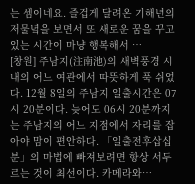는 셈이네요. 즐겁게 달려온 기해년의 저물녘을 보면서 또 새로운 꿈을 꾸고 있는 시간이 마냥 행복해서 …
[창원] 주남지(注南池)의 새벽풍경 시내의 어느 여관에서 따뜻하게 푹 쉬었다. 12월 8일의 주남지 일출시간은 07시 20분이다. 늦어도 06시 20분까지는 주남지의 어느 지점에서 자리를 잡아야 맘이 편안하다. 「일출전후삽십분」의 마법에 빠져보려면 항상 서두르는 것이 최선이다. 카메라와…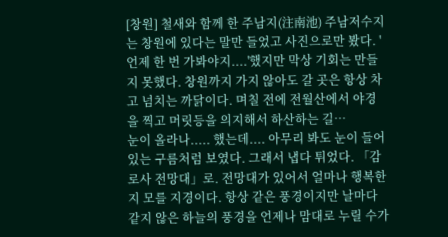[창원] 철새와 함께 한 주남지(注南池) 주남저수지는 창원에 있다는 말만 들었고 사진으로만 봤다. '언제 한 번 가봐야지....'했지만 막상 기회는 만들지 못했다. 창원까지 가지 않아도 갈 곳은 항상 차고 넘치는 까닭이다. 며칠 전에 전월산에서 야경을 찍고 머릿등을 의지해서 하산하는 길…
눈이 올라나..... 했는데.... 아무리 봐도 눈이 들어있는 구름처럼 보였다. 그래서 냅다 튀었다. 「감로사 전망대」로. 전망대가 있어서 얼마나 행복한지 모를 지경이다. 항상 같은 풍경이지만 날마다 같지 않은 하늘의 풍경을 언제나 맘대로 누릴 수가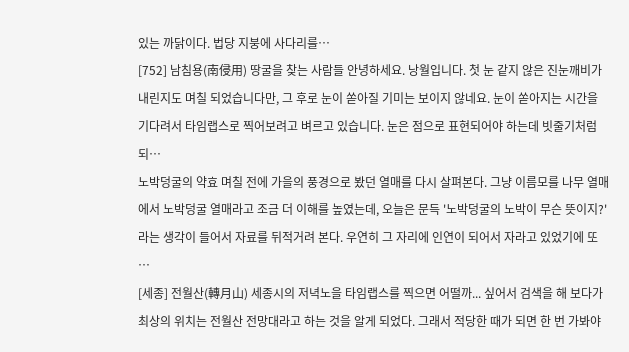있는 까닭이다. 법당 지붕에 사다리를…
[752] 남침용(南侵用) 땅굴을 찾는 사람들 안녕하세요. 낭월입니다. 첫 눈 같지 않은 진눈깨비가 내린지도 며칠 되었습니다만, 그 후로 눈이 쏟아질 기미는 보이지 않네요. 눈이 쏟아지는 시간을 기다려서 타임랩스로 찍어보려고 벼르고 있습니다. 눈은 점으로 표현되어야 하는데 빗줄기처럼 되…
노박덩굴의 약효 며칠 전에 가을의 풍경으로 봤던 열매를 다시 살펴본다. 그냥 이름모를 나무 열매에서 노박덩굴 열매라고 조금 더 이해를 높였는데, 오늘은 문득 '노박덩굴의 노박이 무슨 뜻이지?'라는 생각이 들어서 자료를 뒤적거려 본다. 우연히 그 자리에 인연이 되어서 자라고 있었기에 또 …
[세종] 전월산(轉月山) 세종시의 저녁노을 타임랩스를 찍으면 어떨까... 싶어서 검색을 해 보다가 최상의 위치는 전월산 전망대라고 하는 것을 알게 되었다. 그래서 적당한 때가 되면 한 번 가봐야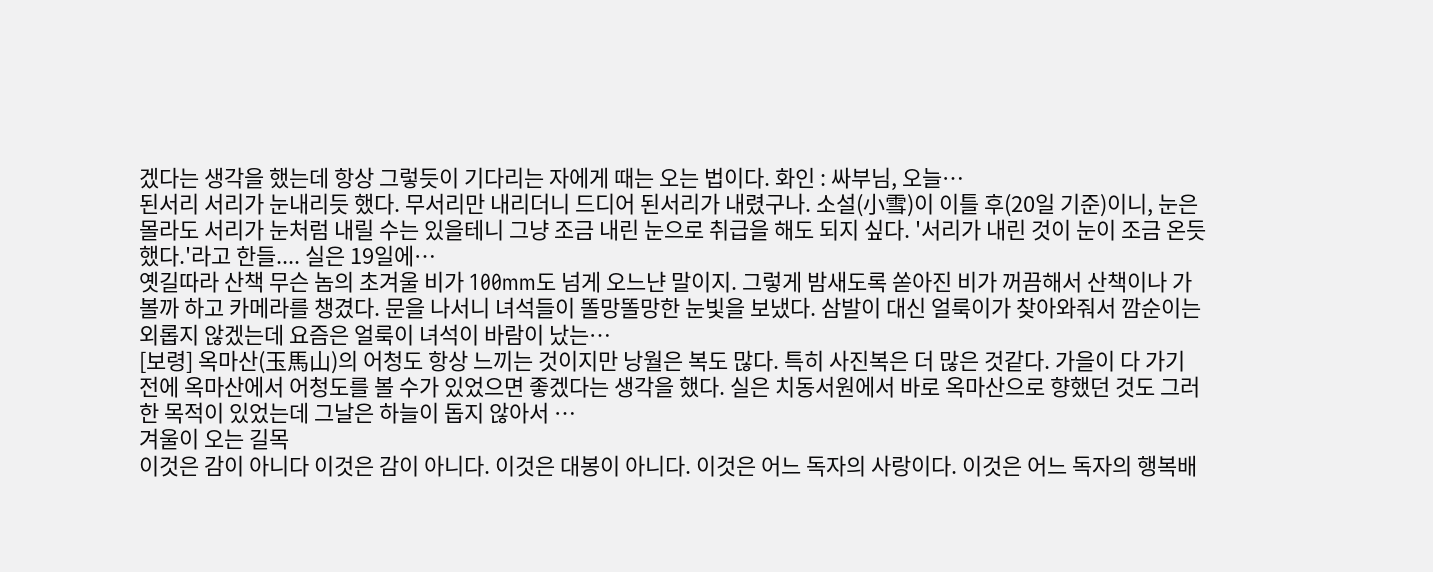겠다는 생각을 했는데 항상 그렇듯이 기다리는 자에게 때는 오는 법이다. 화인 : 싸부님, 오늘…
된서리 서리가 눈내리듯 했다. 무서리만 내리더니 드디어 된서리가 내렸구나. 소설(小雪)이 이틀 후(20일 기준)이니, 눈은 몰라도 서리가 눈처럼 내릴 수는 있을테니 그냥 조금 내린 눈으로 취급을 해도 되지 싶다. '서리가 내린 것이 눈이 조금 온듯 했다.'라고 한들.... 실은 19일에…
옛길따라 산책 무슨 놈의 초겨울 비가 100mm도 넘게 오느냔 말이지. 그렇게 밤새도록 쏟아진 비가 꺼끔해서 산책이나 가볼까 하고 카메라를 챙겼다. 문을 나서니 녀석들이 똘망똘망한 눈빛을 보냈다. 삼발이 대신 얼룩이가 찾아와줘서 깜순이는 외롭지 않겠는데 요즘은 얼룩이 녀석이 바람이 났는…
[보령] 옥마산(玉馬山)의 어청도 항상 느끼는 것이지만 낭월은 복도 많다. 특히 사진복은 더 많은 것같다. 가을이 다 가기 전에 옥마산에서 어청도를 볼 수가 있었으면 좋겠다는 생각을 했다. 실은 치동서원에서 바로 옥마산으로 향했던 것도 그러한 목적이 있었는데 그날은 하늘이 돕지 않아서 …
겨울이 오는 길목
이것은 감이 아니다 이것은 감이 아니다. 이것은 대봉이 아니다. 이것은 어느 독자의 사랑이다. 이것은 어느 독자의 행복배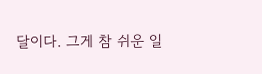달이다. 그게 참 쉬운 일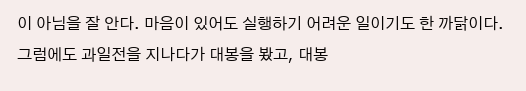이 아님을 잘 안다. 마음이 있어도 실행하기 어려운 일이기도 한 까닭이다. 그럼에도 과일전을 지나다가 대봉을 봤고, 대봉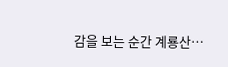감을 보는 순간 계룡산…